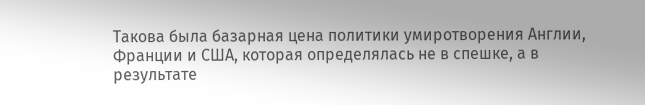Такова была базарная цена политики умиротворения Англии, Франции и США, которая определялась не в спешке, а в результате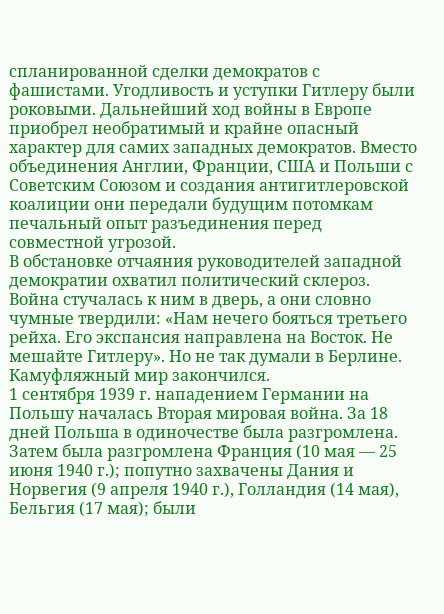спланированной сделки демократов с фашистами. Угодливость и уступки Гитлеру были роковыми. Дальнейший ход войны в Европе приобрел необратимый и крайне опасный характер для самих западных демократов. Вместо объединения Англии, Франции, США и Польши с Советским Союзом и создания антигитлеровской коалиции они передали будущим потомкам печальный опыт разъединения перед совместной угрозой.
В обстановке отчаяния руководителей западной демократии охватил политический склероз. Война стучалась к ним в дверь, а они словно чумные твердили: «Нам нечего бояться третьего рейха. Его экспансия направлена на Восток. Не мешайте Гитлеру». Но не так думали в Берлине. Камуфляжный мир закончился.
1 сентября 1939 г. нападением Германии на Польшу началась Вторая мировая война. За 18 дней Польша в одиночестве была разгромлена. Затем была разгромлена Франция (10 мая — 25 июня 1940 г.); попутно захвачены Дания и Норвегия (9 апреля 1940 г.), Голландия (14 мая), Бельгия (17 мая); были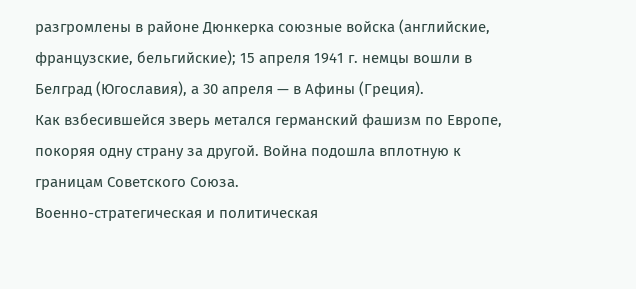разгромлены в районе Дюнкерка союзные войска (английские, французские, бельгийские); 15 апреля 1941 г. немцы вошли в Белград (Югославия), а 30 апреля — в Афины (Греция).
Как взбесившейся зверь метался германский фашизм по Европе, покоряя одну страну за другой. Война подошла вплотную к границам Советского Союза.
Военно-стратегическая и политическая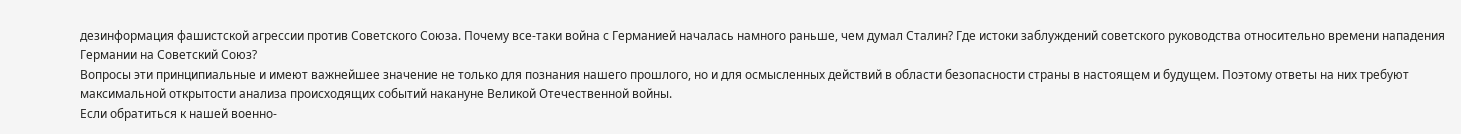дезинформация фашистской агрессии против Советского Союза. Почему все-таки война с Германией началась намного раньше, чем думал Сталин? Где истоки заблуждений советского руководства относительно времени нападения Германии на Советский Союз?
Вопросы эти принципиальные и имеют важнейшее значение не только для познания нашего прошлого, но и для осмысленных действий в области безопасности страны в настоящем и будущем. Поэтому ответы на них требуют максимальной открытости анализа происходящих событий накануне Великой Отечественной войны.
Если обратиться к нашей военно-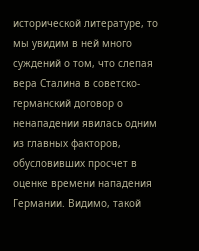исторической литературе, то мы увидим в ней много суждений о том, что слепая вера Сталина в советско-германский договор о ненападении явилась одним из главных факторов, обусловивших просчет в оценке времени нападения Германии. Видимо, такой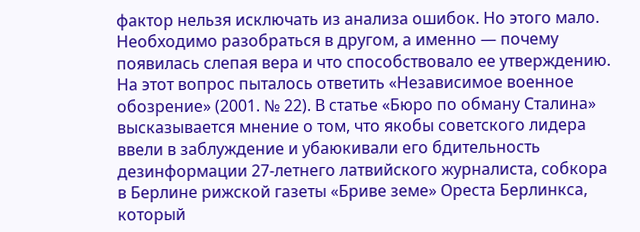фактор нельзя исключать из анализа ошибок. Но этого мало. Необходимо разобраться в другом, а именно — почему появилась слепая вера и что способствовало ее утверждению.
На этот вопрос пыталось ответить «Независимое военное обозрение» (2001. № 22). В статье «Бюро по обману Сталина» высказывается мнение о том, что якобы советского лидера ввели в заблуждение и убаюкивали его бдительность дезинформации 27-летнего латвийского журналиста, собкора в Берлине рижской газеты «Бриве земе» Ореста Берлинкса, который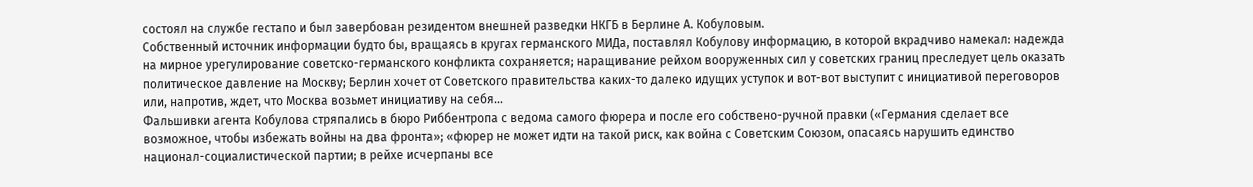состоял на службе гестапо и был завербован резидентом внешней разведки НКГБ в Берлине А. Кобуловым.
Собственный источник информации будто бы, вращаясь в кругах германского МИДа, поставлял Кобулову информацию, в которой вкрадчиво намекал: надежда на мирное урегулирование советско-германского конфликта сохраняется; наращивание рейхом вооруженных сил у советских границ преследует цель оказать политическое давление на Москву; Берлин хочет от Советского правительства каких-то далеко идущих уступок и вот-вот выступит с инициативой переговоров или, напротив, ждет, что Москва возьмет инициативу на себя…
Фальшивки агента Кобулова стряпались в бюро Риббентропа с ведома самого фюрера и после его собствено-ручной правки («Германия сделает все возможное, чтобы избежать войны на два фронта»; «фюрер не может идти на такой риск, как война с Советским Союзом, опасаясь нарушить единство национал-социалистической партии; в рейхе исчерпаны все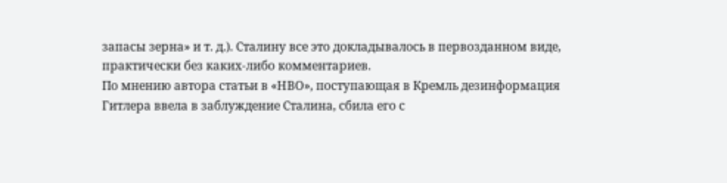запасы зерна» и т. д.). Сталину все это докладывалось в первозданном виде, практически без каких-либо комментариев.
По мнению автора статьи в «НВО», поступающая в Кремль дезинформация Гитлера ввела в заблуждение Сталина, сбила его с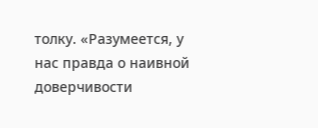толку. «Разумеется, у нас правда о наивной доверчивости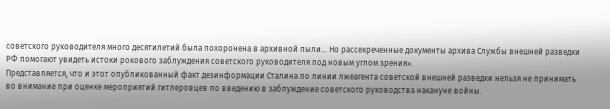советского руководителя много десятилетий была похоронена в архивной пыли… Но рассекреченные документы архива Службы внешней разведки РФ помогают увидеть истоки рокового заблуждения советского руководителя под новым углом зрения».
Представляется, что и этот опубликованный факт дезинформации Сталина по линии лжеагента советской внешней разведки нельзя не принимать во внимание при оценке мероприятий гитлеровцев по введению в заблуждение советского руководства накануне войны.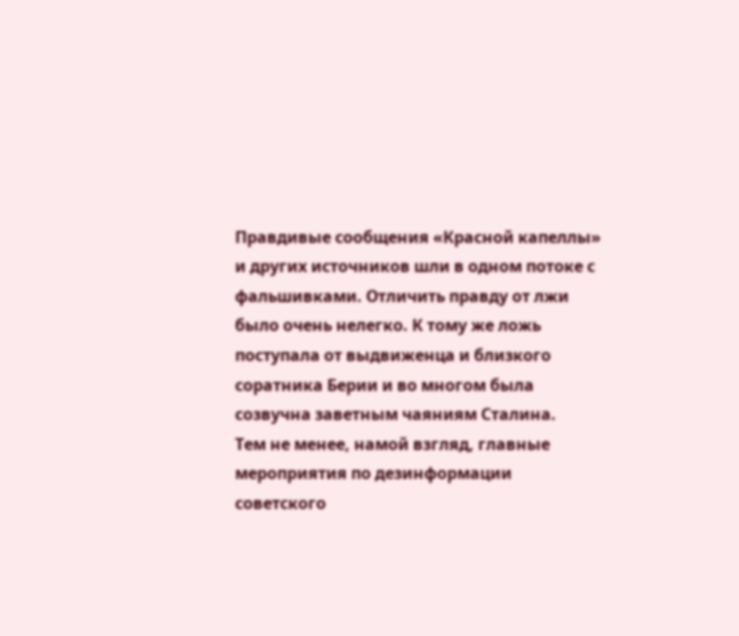Правдивые сообщения «Красной капеллы» и других источников шли в одном потоке с фальшивками. Отличить правду от лжи было очень нелегко. К тому же ложь поступала от выдвиженца и близкого соратника Берии и во многом была созвучна заветным чаяниям Сталина.
Тем не менее, намой взгляд, главные мероприятия по дезинформации советского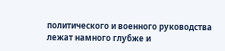политического и военного руководства лежат намного глубже и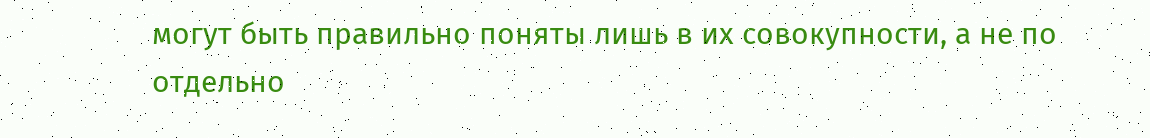могут быть правильно поняты лишь в их совокупности, а не по отдельно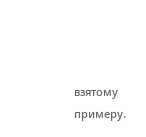взятому примеру.